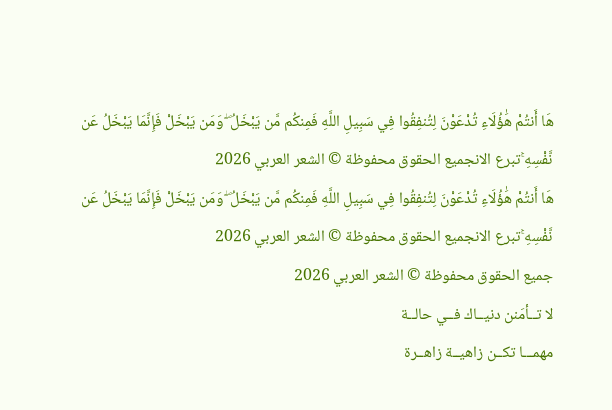هَا أَنتُمْ هَٰؤُلَاءِ تُدْعَوْنَ لِتُنفِقُوا فِي سَبِيلِ اللَّهِ فَمِنكُم مَّن يَبْخَلُ ۖ وَمَن يَبْخَلْ فَإِنَّمَا يَبْخَلُ عَن نَّفْسِهِ ۚتبرع الانجميع الحقوق محفوظة © الشعر العربي 2026
هَا أَنتُمْ هَٰؤُلَاءِ تُدْعَوْنَ لِتُنفِقُوا فِي سَبِيلِ اللَّهِ فَمِنكُم مَّن يَبْخَلُ ۖ وَمَن يَبْخَلْ فَإِنَّمَا يَبْخَلُ عَن نَّفْسِهِ ۚتبرع الانجميع الحقوق محفوظة © الشعر العربي 2026
جميع الحقوق محفوظة © الشعر العربي 2026
لا تــأمَنن دنيــاك فــي حالــة
مهمـــا تكــن زاهيــة زاهــرة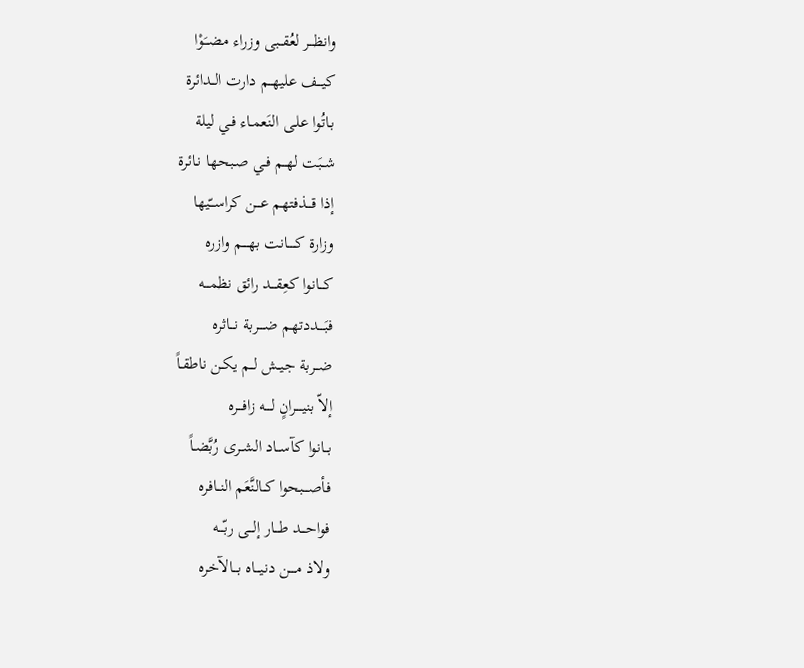وانظـــر لعُقــبى وزراء مضــَوْا
كيـــف عليهــم دارت الــدائرة
بـاتُوا علـى النَعمـاء فـي ليلة
شــبَت لهــم فـي صـبحها نـائرة
إذا قـــذفتهم عـــن كراســّيها
وزارة كـــــانت بهــــم وازره
كـــانوا كعِقـــد رائق نظمـــه
فبَــــددتهم ضــــربة نـــاثره
ضــربة جيــش لــم يكـن ناطقـاً
إلاّ بنيــــرانٍ لــــه زافـــره
بــانوا كآســاد الشــرى رُبَّضـاً
فأصـــبحوا كــالنَّعَم النــافره
فواحـــد طـــار إلـــى ربّـــه
ولاذ مــــن دنيـــاه بـــالآخره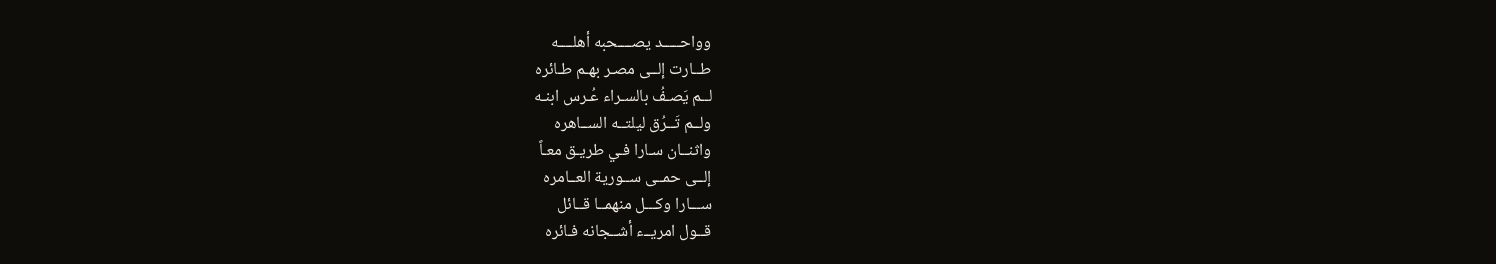وواحـــــد يصــــحبه أهلــــه
طــارت إلــى مصـر بهـم طـائره
لــم يَصـفُ بالسـراء عُـرس ابنـه
ولــم تَــرُق ليلتــه الســاهره
واثنــان سـارا فـي طريـق معـاً
إلــى حمــى ســورية العــامره
ســـارا وكـــل منهمــا قــائل
قــول امريــء أشــجانه فـائره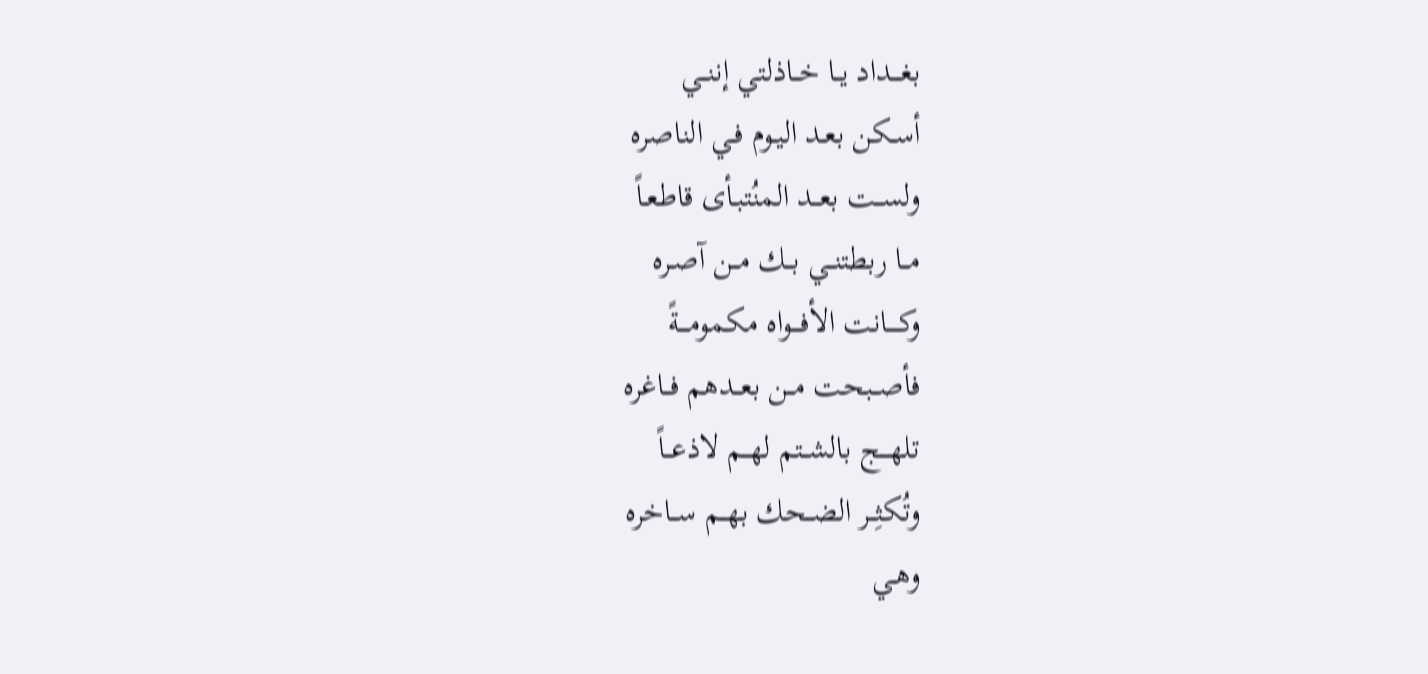بغـــداد يــا خــاذلتي إننــي
أسـكن بعـد اليـوم فـي الناصره
ولســت بعــد المنُتبـأى قاطعـاً
مــا ربطتنــي بــك مــن آصـره
وكــــانت الأفـــواه مكمومـــةً
فأصــبحت مــن بعــدهم فــاغره
تلهـــج بالشــتم لهــم لاذعــاً
وتُكثِــر الضــحك بهــم ســاخره
وهـي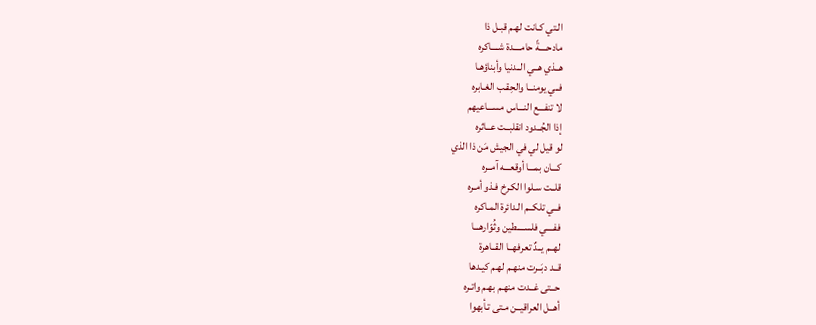الـتي كـانت لهـم قبـل ذا
مادحــــةً حامــــدة شــــاكره
هــذي هــي الــدنيا وأبناؤهـا
فــي يومنــا والحِقـب الغـابره
لا تنفـــع النـــاس مســـاعيهم
إذا الجُــدود انقلبــت عــاثره
لو قيل لي في الجيش مَن ذا الذي
كـــان بمـــا أوقعـــه آمــره
قلــت سـلوا الكـرخ فـذو أمـره
فــي تلكــم الـدائرة المـاكره
ففــــي فلســــطين وثُوّارهـــا
لهــم يــدٌ تعرفهــا القــاهرة
قــد دبَــرت منهـم لهـم كيـدها
حــتى غــدت منهـم بهـم واتـره
أهــل العراقيــن مـتى تـأبهوا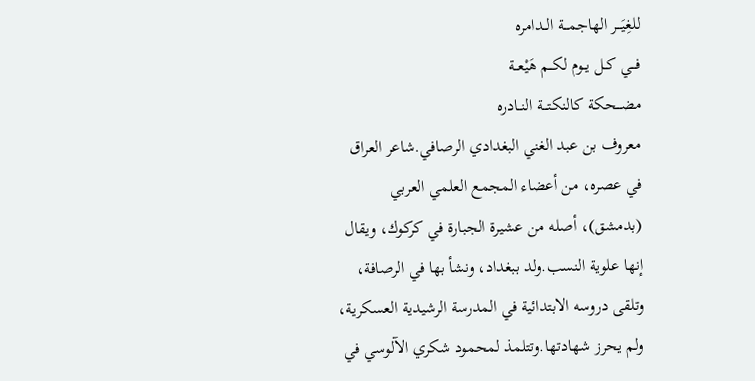للغِيَـــر الهاجمـــة الــدامره
فـــي كــل يــوم لكــم هَيْعــة
مضـــحكة كالنكتـــة النــادره
معروف بن عبد الغني البغدادي الرصافي.شاعر العراق في عصره، من أعضاء المجمع العلمي العربي (بدمشق)، أصله من عشيرة الجبارة في كركوك، ويقال إنها علوية النسب.ولد ببغداد، ونشأ بها في الرصافة، وتلقى دروسه الابتدائية في المدرسة الرشيدية العسكرية، ولم يحرز شهادتها.وتتلمذ لمحمود شكري الآلوسي في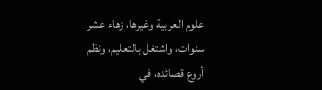علوم العربية وغيرها، زهاء عشر سنوات، واشتغل بالتعليم، ونظم أروع قصائده، في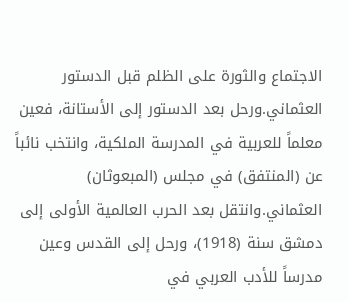الاجتماع والثورة على الظلم قبل الدستور العثماني.ورحل بعد الدستور إلى الأستانة، فعين معلماً للعربية في المدرسة الملكية، وانتخب نائباً عن (المنتفق) في مجلس (المبعوثان) العثماني.وانتقل بعد الحرب العالمية الأولى إلى دمشق سنة (1918)، ورحل إلى القدس وعين مدرساً للأدب العربي في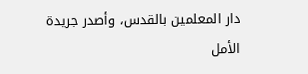دار المعلمين بالقدس، وأصدر جريدة الأمل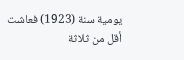يومية سنة (1923) فعاشت أقل من ثلاثة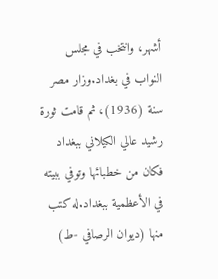أشهر، وانتخب في مجلس النواب في بغداد.وزار مصر سنة (1936)، ثم قامت ثورة رشيد عالي الكيلاني ببغداد فكان من خطبائها وتوفي ببيته في الأعظمية ببغداد.له كتب منها (ديوان الرصافي -ط)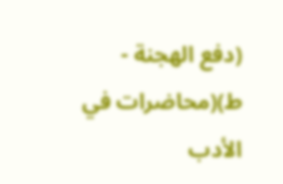(دفع الهجنة - ط)(محاضرات في الأدب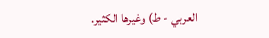العربي - ط) وغيرها الكثير.